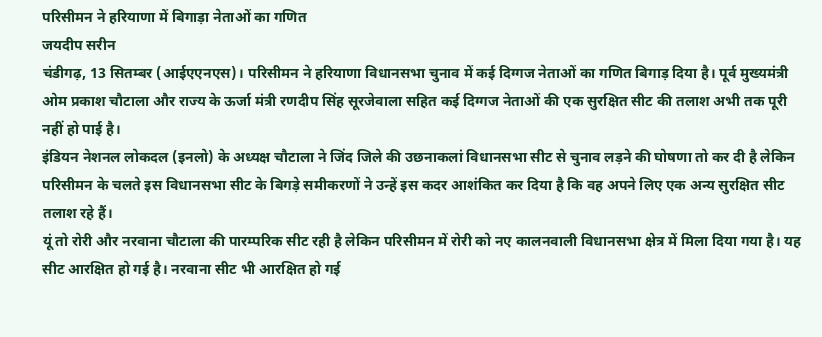परिसीमन ने हरियाणा में बिगाड़ा नेताओं का गणित
जयदीप सरीन
चंडीगढ़, 13 सितम्बर (आईएएनएस)। परिसीमन ने हरियाणा विधानसभा चुनाव में कई दिग्गज नेताओं का गणित बिगाड़ दिया है। पूर्व मुख्यमंत्री ओम प्रकाश चौटाला और राज्य के ऊर्जा मंत्री रणदीप सिंह सूरजेवाला सहित कई दिग्गज नेताओं की एक सुरक्षित सीट की तलाश अभी तक पूरी नहीं हो पाई है।
इंडियन नेशनल लोकदल (इनलो) के अध्यक्ष चौटाला ने जिंद जिले की उछनाकलां विधानसभा सीट से चुनाव लड़ने की घोषणा तो कर दी है लेकिन परिसीमन के चलते इस विधानसभा सीट के बिगड़े समीकरणों ने उन्हें इस कदर आशंकित कर दिया है कि वह अपने लिए एक अन्य सुरक्षित सीट तलाश रहे हैं।
यूं तो रोरी और नरवाना चौटाला की पारम्परिक सीट रही है लेकिन परिसीमन में रोरी को नए कालनवाली विधानसभा क्षेत्र में मिला दिया गया है। यह सीट आरक्षित हो गई है। नरवाना सीट भी आरक्षित हो गई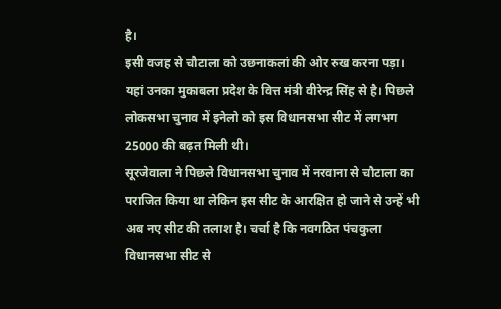है।
इसी वजह से चौटाला को उछनाकलां की ओर रुख करना पड़ा। यहां उनका मुकाबला प्रदेश के वित्त मंत्री वीरेन्द्र सिंह से है। पिछले लोकसभा चुनाव में इनेलो को इस विधानसभा सीट में लगभग 25000 की बढ़त मिली थी।
सूरजेवाला ने पिछले विधानसभा चुनाव में नरवाना से चौटाला का पराजित किया था लेकिन इस सीट के आरक्षित हो जाने से उन्हें भी अब नए सीट की तलाश है। चर्चा है कि नवगठित पंचकुला विधानसभा सीट से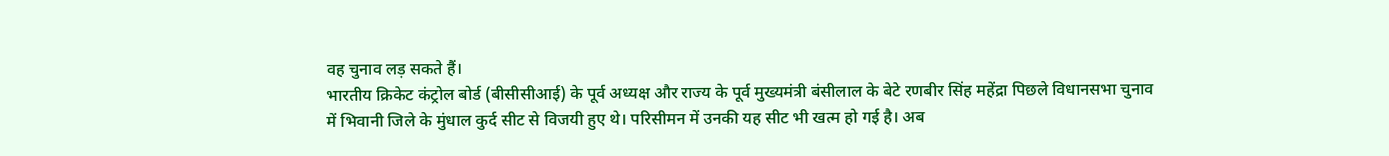वह चुनाव लड़ सकते हैं।
भारतीय क्रिकेट कंट्रोल बोर्ड (बीसीसीआई) के पूर्व अध्यक्ष और राज्य के पूर्व मुख्यमंत्री बंसीलाल के बेटे रणबीर सिंह महेंद्रा पिछले विधानसभा चुनाव में भिवानी जिले के मुंधाल कुर्द सीट से विजयी हुए थे। परिसीमन में उनकी यह सीट भी खत्म हो गई है। अब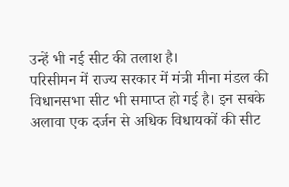उन्हें भी नई सीट की तलाश है।
परिसीमन में राज्य सरकार में मंत्री मीना मंडल की विधानसभा सीट भी समाप्त हो गई है। इन सबके अलावा एक दर्जन से अधिक विधायकों की सीट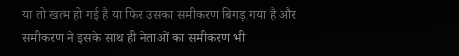या तो खत्म हो गई है या फिर उसका समीकरण बिगड़ गया है और समीकरण ने इसके साथ ही नेताओं का समीकरण भी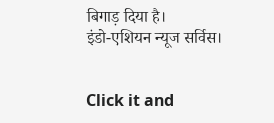बिगाड़ दिया है।
इंडो-एशियन न्यूज सर्विस।


Click it and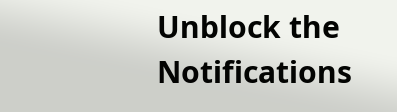Unblock the Notifications